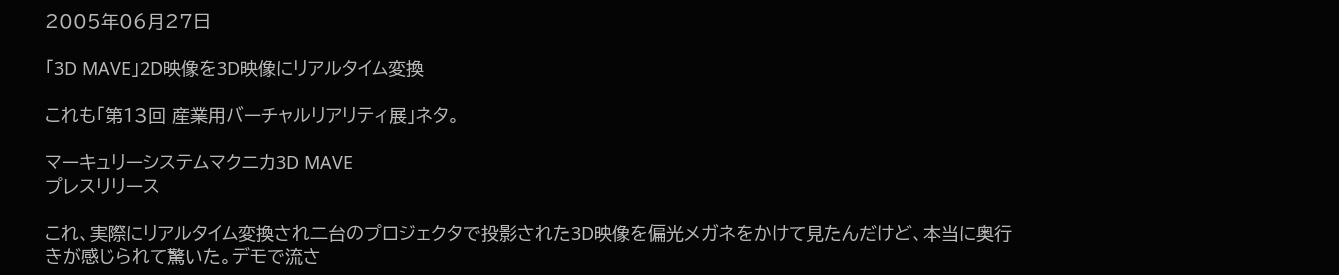2005年06月27日

「3D MAVE」2D映像を3D映像にリアルタイム変換

これも「第13回 産業用バーチャルリアリティ展」ネタ。

マーキュリーシステムマクニカ3D MAVE
プレスリリース

これ、実際にリアルタイム変換され二台のプロジェクタで投影された3D映像を偏光メガネをかけて見たんだけど、本当に奥行きが感じられて驚いた。デモで流さ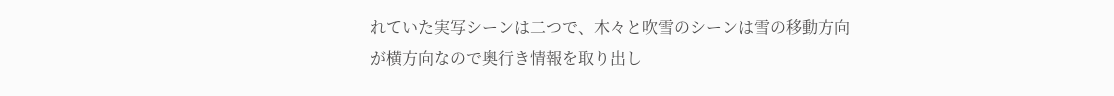れていた実写シーンは二つで、木々と吹雪のシーンは雪の移動方向が横方向なので奥行き情報を取り出し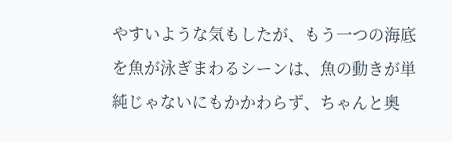やすいような気もしたが、もう一つの海底を魚が泳ぎまわるシーンは、魚の動きが単純じゃないにもかかわらず、ちゃんと奥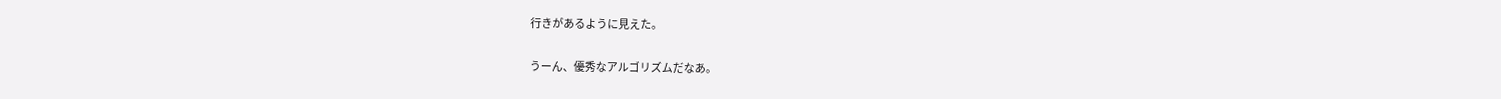行きがあるように見えた。

うーん、優秀なアルゴリズムだなあ。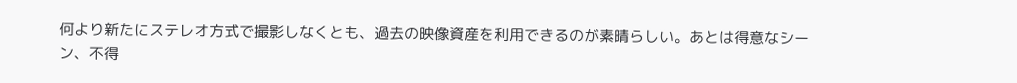何より新たにステレオ方式で撮影しなくとも、過去の映像資産を利用できるのが素晴らしい。あとは得意なシーン、不得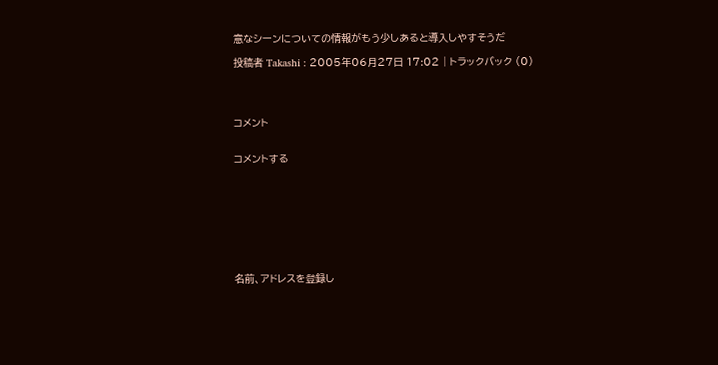意なシーンについての情報がもう少しあると導入しやすそうだ

投稿者 Takashi : 2005年06月27日 17:02 | トラックバック (0)




コメント


コメントする









名前、アドレスを登録し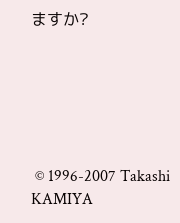ますか?






 © 1996-2007 Takashi KAMIYA